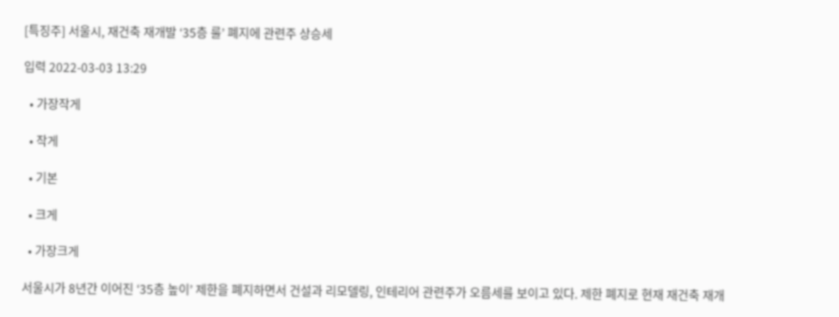[특징주] 서울시, 재건축 재개발 ‘35층 룰’ 폐지에 관련주 상승세

입력 2022-03-03 13:29

  • 가장작게

  • 작게

  • 기본

  • 크게

  • 가장크게

서울시가 8년간 이어진 ‘35층 높이’ 제한을 폐지하면서 건설과 리모델링, 인테리어 관련주가 오름세를 보이고 있다. 제한 폐지로 현재 재건축 재개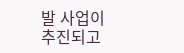발 사업이 추진되고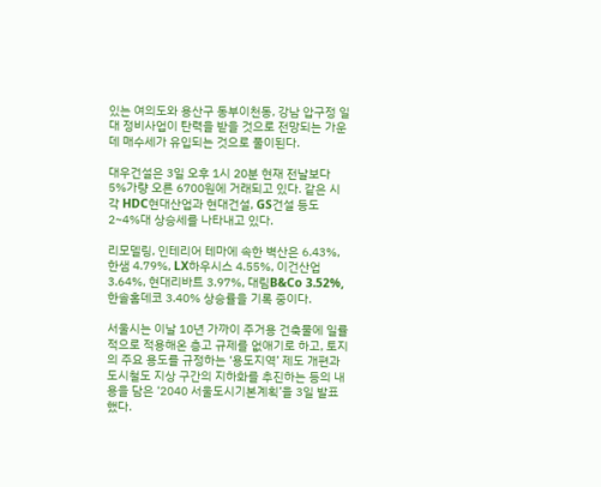있는 여의도와 용산구 동부이천동, 강남 압구정 일대 정비사업이 탄력을 받을 것으로 전망되는 가운데 매수세가 유입되는 것으로 풀이된다.

대우건설은 3일 오후 1시 20분 현재 전날보다 5%가량 오른 6700원에 거래되고 있다. 같은 시각 HDC현대산업과 현대건설, GS건설 등도 2~4%대 상승세를 나타내고 있다.

리모델링, 인테리어 테마에 속한 벽산은 6.43%, 한샘 4.79%, LX하우시스 4.55%, 이건산업 3.64%, 현대리바트 3.97%, 대림B&Co 3.52%, 한솔홈데코 3.40% 상승률을 기록 중이다.

서울시는 이날 10년 가까이 주거용 건축물에 일률적으로 적용해온 층고 규제를 없애기로 하고, 토지의 주요 용도를 규정하는 ‘용도지역’ 제도 개편과 도시철도 지상 구간의 지하화를 추진하는 등의 내용을 담은 ‘2040 서울도시기본계획’을 3일 발표했다.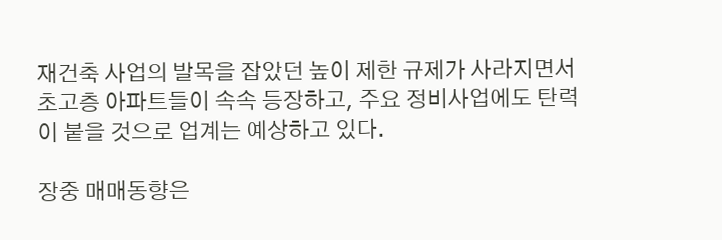재건축 사업의 발목을 잡았던 높이 제한 규제가 사라지면서 초고층 아파트들이 속속 등장하고, 주요 정비사업에도 탄력이 붙을 것으로 업계는 예상하고 있다.

장중 매매동향은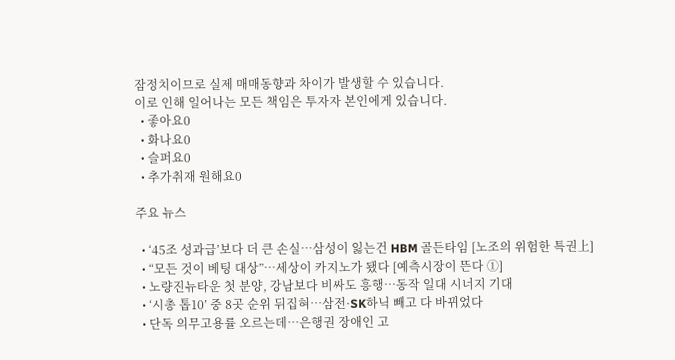잠정치이므로 실제 매매동향과 차이가 발생할 수 있습니다.
이로 인해 일어나는 모든 책임은 투자자 본인에게 있습니다.
  • 좋아요0
  • 화나요0
  • 슬퍼요0
  • 추가취재 원해요0

주요 뉴스

  • ‘45조 성과급’보다 더 큰 손실…삼성이 잃는건 HBM 골든타임 [노조의 위험한 특권上]
  • “모든 것이 베팅 대상”…세상이 카지노가 됐다 [예측시장이 뜬다 ①]
  • 노량진뉴타운 첫 분양, 강남보다 비싸도 흥행⋯동작 일대 시너지 기대
  • ‘시총 톱10’ 중 8곳 순위 뒤집혀⋯삼전·SK하닉 빼고 다 바뀌었다
  • 단독 의무고용률 오르는데…은행권 장애인 고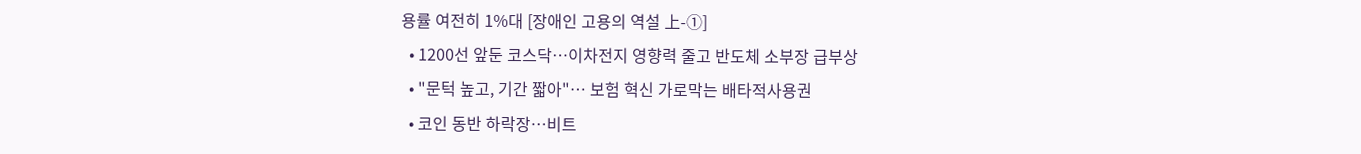용률 여전히 1%대 [장애인 고용의 역설 上-①]
  • 1200선 앞둔 코스닥…이차전지 영향력 줄고 반도체 소부장 급부상
  • "문턱 높고, 기간 짧아"… 보험 혁신 가로막는 배타적사용권
  • 코인 동반 하락장…비트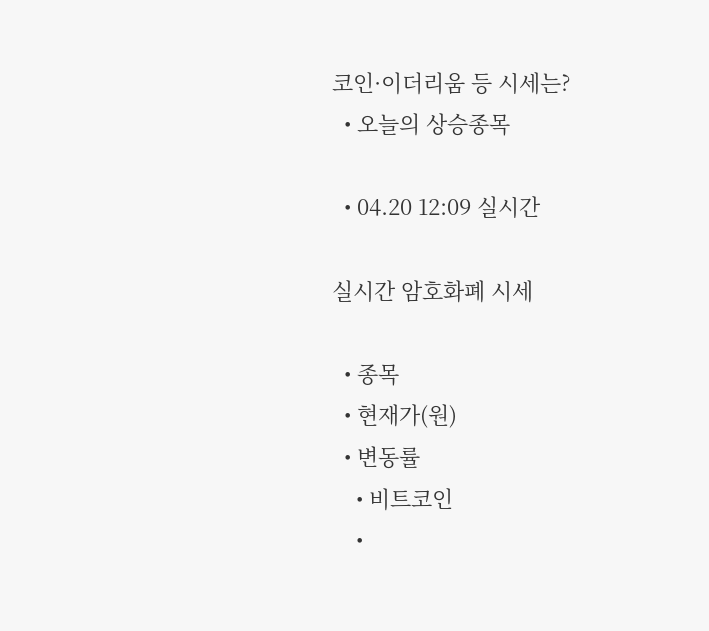코인·이더리움 등 시세는?
  • 오늘의 상승종목

  • 04.20 12:09 실시간

실시간 암호화폐 시세

  • 종목
  • 현재가(원)
  • 변동률
    • 비트코인
    •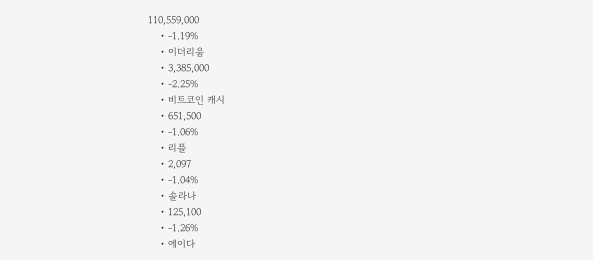110,559,000
    • -1.19%
    • 이더리움
    • 3,385,000
    • -2.25%
    • 비트코인 캐시
    • 651,500
    • -1.06%
    • 리플
    • 2,097
    • -1.04%
    • 솔라나
    • 125,100
    • -1.26%
    • 에이다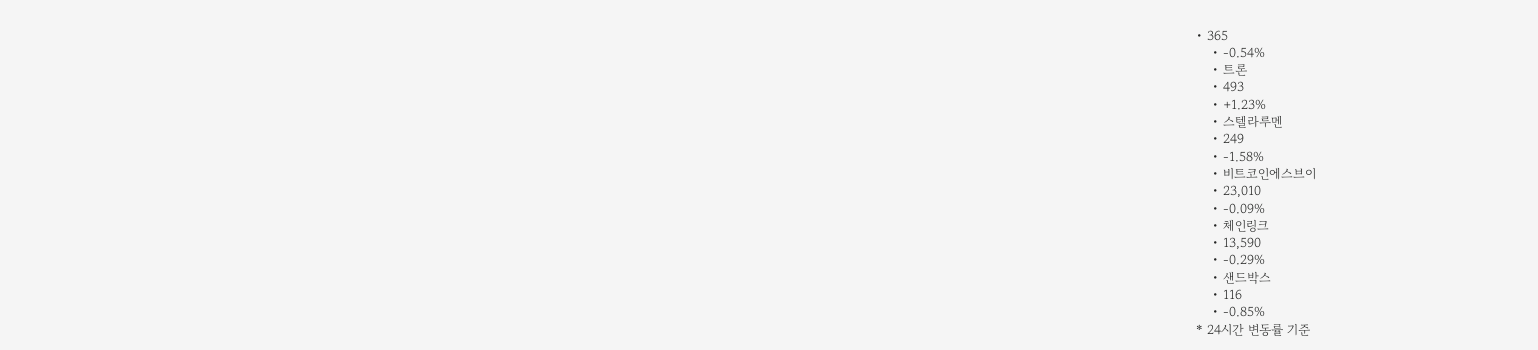• 365
    • -0.54%
    • 트론
    • 493
    • +1.23%
    • 스텔라루멘
    • 249
    • -1.58%
    • 비트코인에스브이
    • 23,010
    • -0.09%
    • 체인링크
    • 13,590
    • -0.29%
    • 샌드박스
    • 116
    • -0.85%
* 24시간 변동률 기준